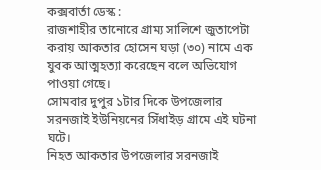কক্সবার্তা ডেস্ক :
রাজশাহীর তানোরে গ্রাম্য সালিশে জুতাপেটা করায় আকতার হোসেন ঘড়া (৩০) নামে এক যুবক আত্মহত্যা করেছেন বলে অভিযোগ পাওয়া গেছে।
সোমবার দুপুর ১টার দিকে উপজেলার সরনজাই ইউনিয়নের সিঁধাইড় গ্রামে এই ঘটনা ঘটে।
নিহত আকতার উপজেলার সরনজাই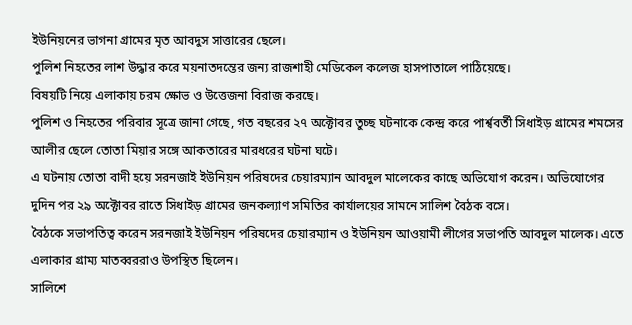ইউনিয়নের ভাগনা গ্রামের মৃত আবদুস সাত্তারের ছেলে।
পুলিশ নিহতের লাশ উদ্ধার করে ময়নাতদন্তের জন্য রাজশাহী মেডিকেল কলেজ হাসপাতালে পাঠিয়েছে।
বিষয়টি নিয়ে এলাকায় চরম ক্ষোভ ও উত্তেজনা বিরাজ করছে।
পুলিশ ও নিহতের পরিবার সূত্রে জানা গেছে, গত বছরের ২৭ অক্টোবর তুচ্ছ ঘটনাকে কেন্দ্র করে পার্শ্ববর্তী সিধাইড় গ্রামের শমসের আলীর ছেলে তোতা মিয়ার সঙ্গে আকতারের মারধরের ঘটনা ঘটে।
এ ঘটনায় তোতা বাদী হয়ে সরনজাই ইউনিয়ন পরিষদের চেয়ারম্যান আবদুল মালেকের কাছে অভিযোগ করেন। অভিযোগের দুদিন পর ২৯ অক্টোবর রাতে সিধাইড় গ্রামের জনকল্যাণ সমিতির কার্যালয়ের সামনে সালিশ বৈঠক বসে।
বৈঠকে সভাপতিত্ব করেন সরনজাই ইউনিয়ন পরিষদের চেয়ারম্যান ও ইউনিয়ন আওয়ামী লীগের সভাপতি আবদুল মালেক। এতে এলাকার গ্রাম্য মাতব্বররাও উপস্থিত ছিলেন।
সালিশে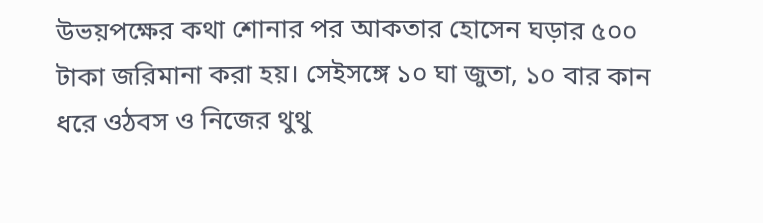উভয়পক্ষের কথা শোনার পর আকতার হোসেন ঘড়ার ৫০০ টাকা জরিমানা করা হয়। সেইসঙ্গে ১০ ঘা জুতা, ১০ বার কান ধরে ওঠবস ও নিজের থুথু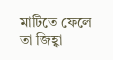মাটিতে ফেলে তা জিহ্বা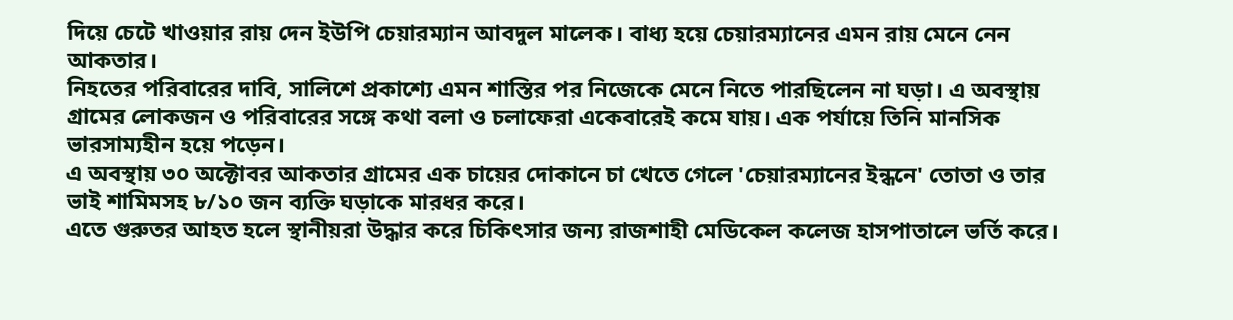দিয়ে চেটে খাওয়ার রায় দেন ইউপি চেয়ারম্যান আবদুল মালেক। বাধ্য হয়ে চেয়ারম্যানের এমন রায় মেনে নেন আকতার।
নিহতের পরিবারের দাবি, সালিশে প্রকাশ্যে এমন শাস্তির পর নিজেকে মেনে নিতে পারছিলেন না ঘড়া। এ অবস্থায় গ্রামের লোকজন ও পরিবারের সঙ্গে কথা বলা ও চলাফেরা একেবারেই কমে যায়। এক পর্যায়ে তিনি মানসিক ভারসাম্যহীন হয়ে পড়েন।
এ অবস্থায় ৩০ অক্টোবর আকতার গ্রামের এক চায়ের দোকানে চা খেতে গেলে 'চেয়ারম্যানের ইন্ধনে' তোতা ও তার ভাই শামিমসহ ৮/১০ জন ব্যক্তি ঘড়াকে মারধর করে।
এতে গুরুতর আহত হলে স্থানীয়রা উদ্ধার করে চিকিৎসার জন্য রাজশাহী মেডিকেল কলেজ হাসপাতালে ভর্তি করে।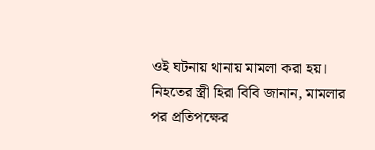ওই ঘটনায় থানায় মামলা করা হয়।
নিহতের স্ত্রী হিরা বিবি জানান, মামলার পর প্রতিপক্ষের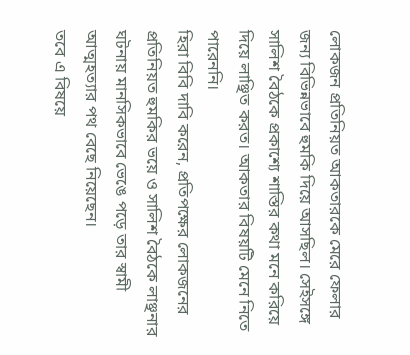লোকজন প্রতিনিয়ত আকতারকে মেরে ফেলার জন্য বিভিন্নভাবে হুমকি দিয়ে আসছিল। সেইসঙ্গে সালিশ বৈঠকে প্রকাশ্যে শাস্তির কথা মনে করিয়ে দিয়ে লাঞ্ছিত করত। আকতার বিষয়টি মেনে নিতে পারেননি।
হিরা বিবি দাবি করেন, প্রতিপক্ষের লোকজনের প্রতিনিয়ত হুমকির ভয়ে ও সালিশ বৈঠকে লাঞ্ছনার ঘটনায় মানসিকভাবে ভেঙে পড়ে তার স্বামী আত্মহত্যার পথ বেছে নিয়েছেন।
তবে এ বিষয়ে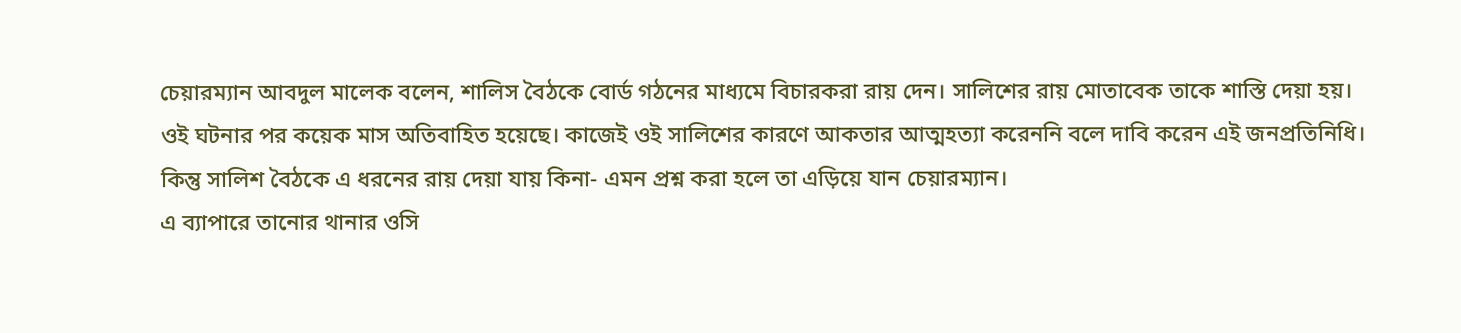চেয়ারম্যান আবদুল মালেক বলেন, শালিস বৈঠকে বোর্ড গঠনের মাধ্যমে বিচারকরা রায় দেন। সালিশের রায় মোতাবেক তাকে শাস্তি দেয়া হয়।
ওই ঘটনার পর কয়েক মাস অতিবাহিত হয়েছে। কাজেই ওই সালিশের কারণে আকতার আত্মহত্যা করেননি বলে দাবি করেন এই জনপ্রতিনিধি।
কিন্তু সালিশ বৈঠকে এ ধরনের রায় দেয়া যায় কিনা- এমন প্রশ্ন করা হলে তা এড়িয়ে যান চেয়ারম্যান।
এ ব্যাপারে তানোর থানার ওসি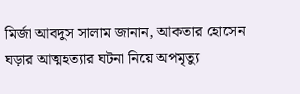মির্জা আবদুস সালাম জানান, আকতার হোসেন ঘড়ার আত্মহত্যার ঘটনা নিয়ে অপমৃত্যু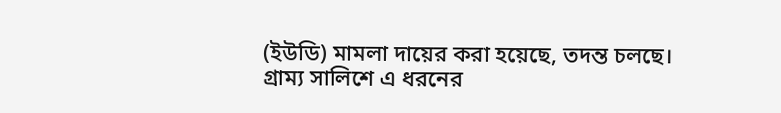(ইউডি) মামলা দায়ের করা হয়েছে, তদন্ত চলছে।
গ্রাম্য সালিশে এ ধরনের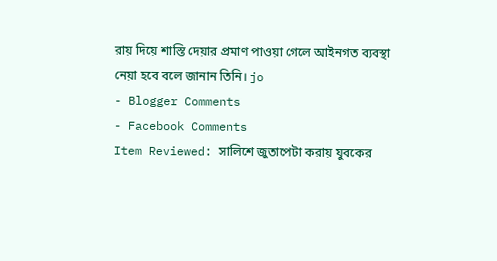রায় দিয়ে শাস্তি দেয়ার প্রমাণ পাওয়া গেলে আইনগত ব্যবস্থা নেয়া হবে বলে জানান তিনি। jo
- Blogger Comments
- Facebook Comments
Item Reviewed: সালিশে জুতাপেটা করায় যুবকের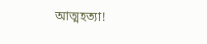আত্মহত্যা!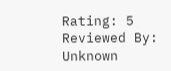Rating: 5
Reviewed By: Unknown